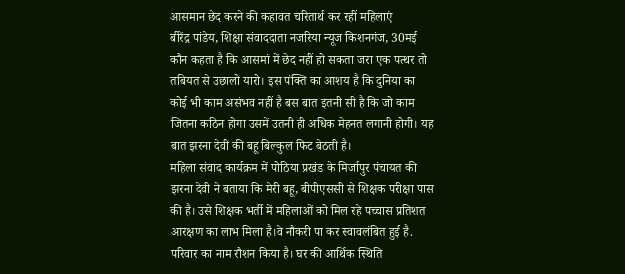आसमान छेद करने की कहावत चरितार्थ कर रहीं महिलाएं
बीरेंद्र पांडेय, शिक्षा संवाददाता नजरिया न्यूज किशनगंज, 30मई
कौन कहता है कि आसमां में छेद नहीं हो सकता जरा एक पत्थर तो तबियत से उछालो यारो। इस पंक्ति का आशय है कि दुनिया का कोई भी काम असंभव नहीं है बस बात इतनी सी है कि जो काम जितना कठिन होगा उसमें उतनी ही अधिक मेहनत लगानी होगी। यह बात झरना देवी की बहू बिल्कुल फिट बेठती है।
महिला संवाद कार्यक्रम में पोठिया प्रखंड के मिर्जापुर पंचायत की झरना देवी ने बताया कि मेरी बहू, बीपीएससी से शिक्षक परीक्षा पास की है। उसे शिक्षक भर्ती में महिलाओं को मिल रहे पच्चास प्रतिशत आरक्षण का लाभ मिला है।वे नौकरी पा कर स्वावलंबित हुई है. परिवार का नाम रौशन किया है। घर की आर्थिक स्थिति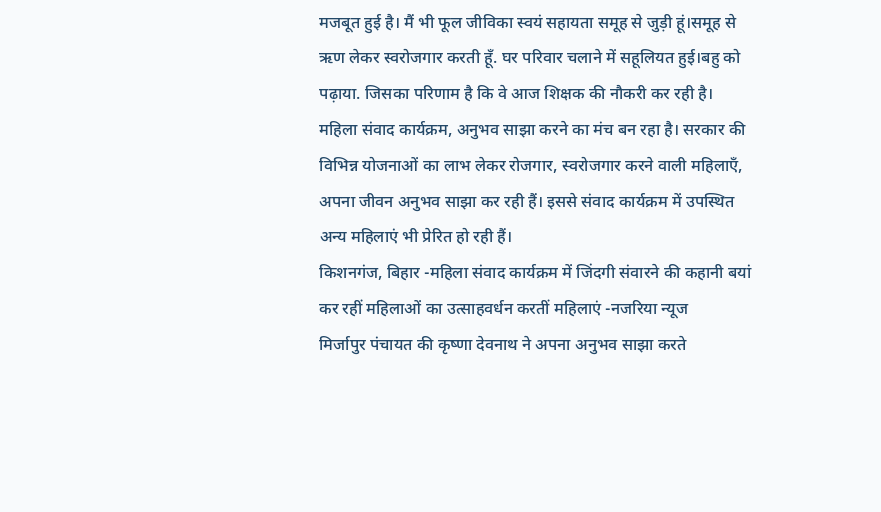मजबूत हुई है। मैं भी फूल जीविका स्वयं सहायता समूह से जुड़ी हूं।समूह से ऋण लेकर स्वरोजगार करती हूँ. घर परिवार चलाने में सहूलियत हुई।बहु को पढ़ाया. जिसका परिणाम है कि वे आज शिक्षक की नौकरी कर रही है। महिला संवाद कार्यक्रम, अनुभव साझा करने का मंच बन रहा है। सरकार की विभिन्न योजनाओं का लाभ लेकर रोजगार, स्वरोजगार करने वाली महिलाएँ, अपना जीवन अनुभव साझा कर रही हैं। इससे संवाद कार्यक्रम में उपस्थित अन्य महिलाएं भी प्रेरित हो रही हैं।
किशनगंज, बिहार -महिला संवाद कार्यक्रम में जिंदगी संवारने की कहानी बयां कर रहीं महिलाओं का उत्साहवर्धन करतीं महिलाएं -नजरिया न्यूज
मिर्जापुर पंचायत की कृष्णा देवनाथ ने अपना अनुभव साझा करते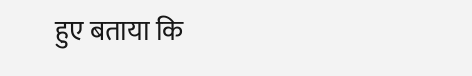हुए बताया कि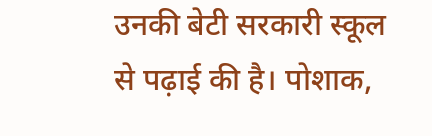उनकी बेटी सरकारी स्कूल से पढ़ाई की है। पोशाक,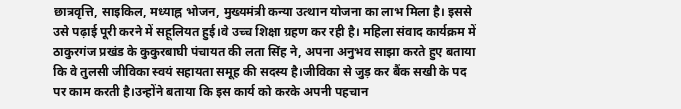छात्रवृत्ति, साइकिल, मध्याह्न भोजन, मुख्यमंत्री कन्या उत्थान योजना का लाभ मिला है। इससे उसे पढ़ाई पूरी करने में सहूलियत हुई।वे उच्च शिक्षा ग्रहण कर रही है। महिला संवाद कार्यक्रम में ठाकुरगंज प्रखंड के कुकुरबाघी पंचायत की लता सिंह ने, अपना अनुभव साझा करते हुए बताया कि वे तुलसी जीविका स्वयं सहायता समूह की सदस्य है।जीविका से जुड़ कर बैंक सखी के पद पर काम करती है।उन्होंने बताया कि इस कार्य को करके अपनी पहचान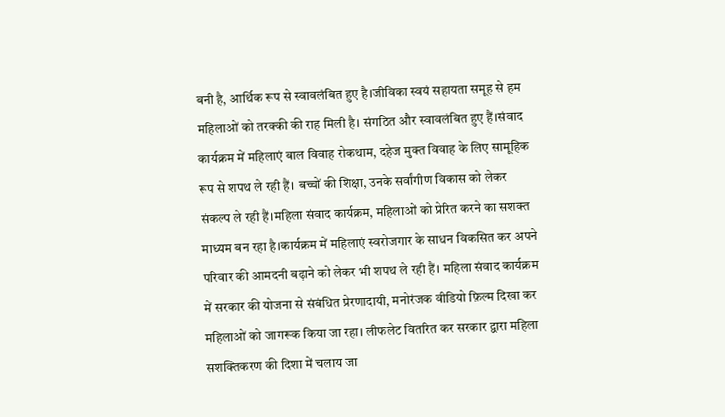बनी है, आर्थिक रूप से स्वावलंबित हुए है।जीविका स्वयं सहायता समूह से हम महिलाओं को तरक्की की राह मिली है। संगठित और स्वावलंबित हुए हैं।संवाद कार्यक्रम में महिलाएं बाल विवाह रोकथाम, दहेज मुक्त विवाह के लिए सामूहिक रूप से शपथ ले रही हैं। बच्चों की शिक्षा, उनके सर्वांगीण विकास को लेकर संकल्प ले रही हैं।महिला संवाद कार्यक्रम, महिलाओं को प्रेरित करने का सशक्त माध्यम बन रहा है।कार्यक्रम में महिलाएं स्वरोजगार के साधन विकसित कर अपने परिवार की आमदनी बढ़ाने को लेकर भी शपथ ले रही हैं। महिला संवाद कार्यक्रम में सरकार की योजना से संबंधित प्रेरणादायी, मनोरंजक वीडियो फ़िल्म दिखा कर महिलाओं को जागरूक किया जा रहा। लीफलेट वितरित कर सरकार द्वारा महिला सशक्तिकरण की दिशा में चलाय जा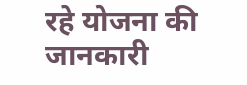रहे योजना की जानकारी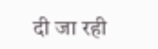दी जा रही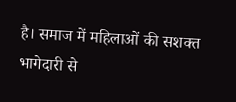है। समाज में महिलाओं की सशक्त भागेदारी से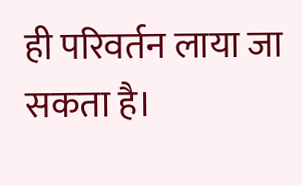ही परिवर्तन लाया जा सकता है।